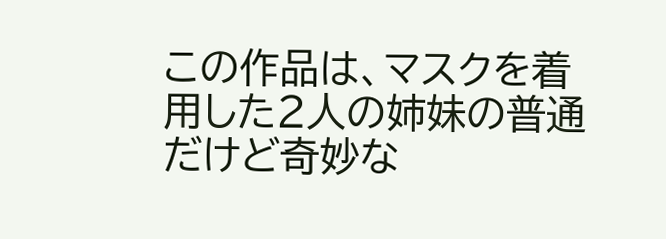この作品は、マスクを着用した2人の姉妹の普通だけど奇妙な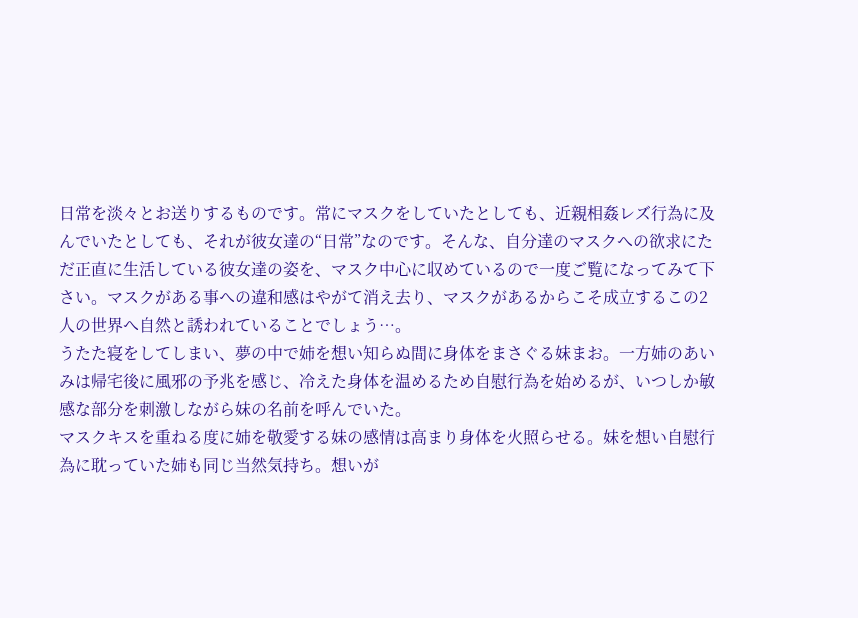日常を淡々とお送りするものです。常にマスクをしていたとしても、近親相姦レズ行為に及んでいたとしても、それが彼女達の“日常”なのです。そんな、自分達のマスクへの欲求にただ正直に生活している彼女達の姿を、マスク中心に収めているので一度ご覧になってみて下さい。マスクがある事への違和感はやがて消え去り、マスクがあるからこそ成立するこの2人の世界へ自然と誘われていることでしょう…。
うたた寝をしてしまい、夢の中で姉を想い知らぬ間に身体をまさぐる妹まお。一方姉のあいみは帰宅後に風邪の予兆を感じ、冷えた身体を温めるため自慰行為を始めるが、いつしか敏感な部分を刺激しながら妹の名前を呼んでいた。
マスクキスを重ねる度に姉を敬愛する妹の感情は高まり身体を火照らせる。妹を想い自慰行為に耽っていた姉も同じ当然気持ち。想いが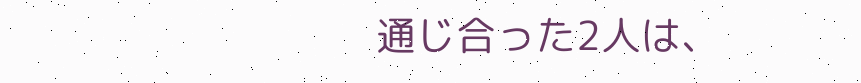通じ合った2人は、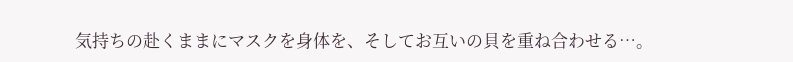気持ちの赴くままにマスクを身体を、そしてお互いの貝を重ね合わせる…。